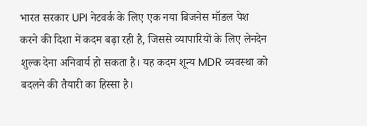भारत सरकार UPI नेटवर्क के लिए एक नया बिजनेस मॉडल पेश करने की दिशा में कदम बढ़ा रही है, जिससे व्यापारियों के लिए लेनदेन शुल्क देना अनिवार्य हो सकता है। यह कदम शून्य MDR व्यवस्था को बदलने की तैयारी का हिस्सा है।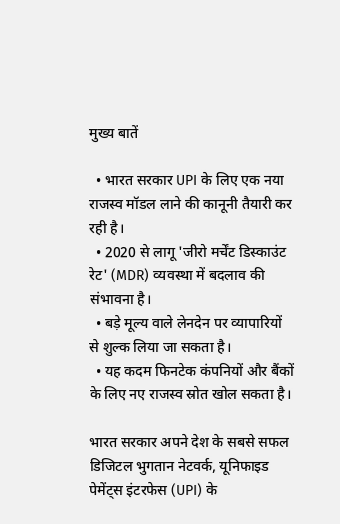मुख्य बातें

  • भारत सरकार UPI के लिए एक नया राजस्व मॉडल लाने की कानूनी तैयारी कर रही है।
  • 2020 से लागू 'जीरो मर्चेंट डिस्काउंट रेट' (MDR) व्यवस्था में बदलाव की संभावना है।
  • बड़े मूल्य वाले लेनदेन पर व्यापारियों से शुल्क लिया जा सकता है।
  • यह कदम फिनटेक कंपनियों और बैंकों के लिए नए राजस्व स्रोत खोल सकता है।

भारत सरकार अपने देश के सबसे सफल डिजिटल भुगतान नेटवर्क, यूनिफाइड पेमेंट्स इंटरफेस (UPI) के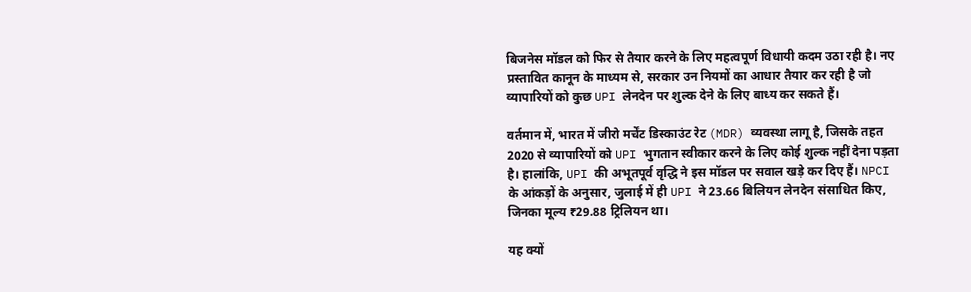बिजनेस मॉडल को फिर से तैयार करने के लिए महत्वपूर्ण विधायी कदम उठा रही है। नए प्रस्तावित कानून के माध्यम से, सरकार उन नियमों का आधार तैयार कर रही है जो व्यापारियों को कुछ UPI लेनदेन पर शुल्क देने के लिए बाध्य कर सकते हैं।

वर्तमान में, भारत में जीरो मर्चेंट डिस्काउंट रेट (MDR) व्यवस्था लागू है, जिसके तहत 2020 से व्यापारियों को UPI भुगतान स्वीकार करने के लिए कोई शुल्क नहीं देना पड़ता है। हालांकि, UPI की अभूतपूर्व वृद्धि ने इस मॉडल पर सवाल खड़े कर दिए हैं। NPCI के आंकड़ों के अनुसार, जुलाई में ही UPI ने 23.66 बिलियन लेनदेन संसाधित किए, जिनका मूल्य ₹29.88 ट्रिलियन था।

यह क्यों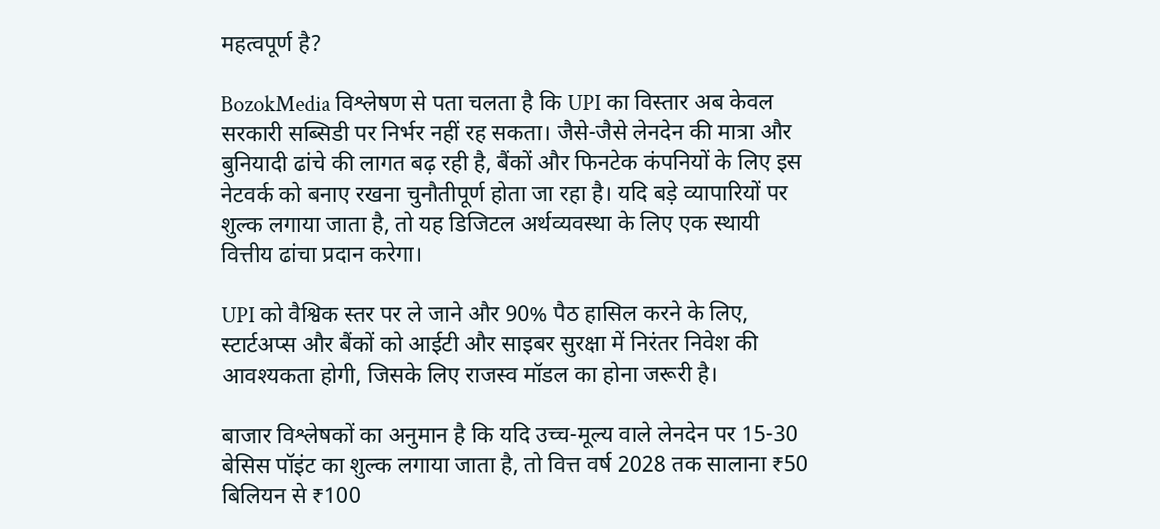महत्वपूर्ण है?

BozokMedia विश्लेषण से पता चलता है कि UPI का विस्तार अब केवल सरकारी सब्सिडी पर निर्भर नहीं रह सकता। जैसे-जैसे लेनदेन की मात्रा और बुनियादी ढांचे की लागत बढ़ रही है, बैंकों और फिनटेक कंपनियों के लिए इस नेटवर्क को बनाए रखना चुनौतीपूर्ण होता जा रहा है। यदि बड़े व्यापारियों पर शुल्क लगाया जाता है, तो यह डिजिटल अर्थव्यवस्था के लिए एक स्थायी वित्तीय ढांचा प्रदान करेगा।

UPI को वैश्विक स्तर पर ले जाने और 90% पैठ हासिल करने के लिए, स्टार्टअप्स और बैंकों को आईटी और साइबर सुरक्षा में निरंतर निवेश की आवश्यकता होगी, जिसके लिए राजस्व मॉडल का होना जरूरी है।

बाजार विश्लेषकों का अनुमान है कि यदि उच्च-मूल्य वाले लेनदेन पर 15-30 बेसिस पॉइंट का शुल्क लगाया जाता है, तो वित्त वर्ष 2028 तक सालाना ₹50 बिलियन से ₹100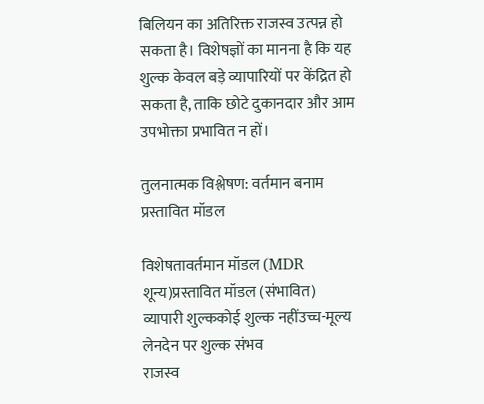बिलियन का अतिरिक्त राजस्व उत्पन्न हो सकता है। विशेषज्ञों का मानना है कि यह शुल्क केवल बड़े व्यापारियों पर केंद्रित हो सकता है, ताकि छोटे दुकानदार और आम उपभोक्ता प्रभावित न हों।

तुलनात्मक विश्लेषण: वर्तमान बनाम प्रस्तावित मॉडल

विशेषतावर्तमान मॉडल (MDR शून्य)प्रस्तावित मॉडल (संभावित)
व्यापारी शुल्ककोई शुल्क नहींउच्च-मूल्य लेनदेन पर शुल्क संभव
राजस्व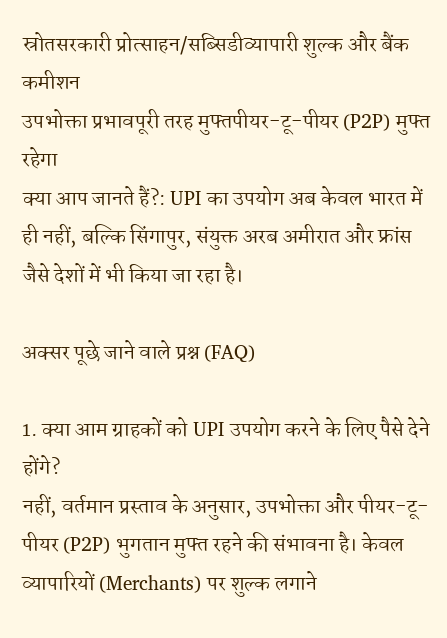स्रोतसरकारी प्रोत्साहन/सब्सिडीव्यापारी शुल्क और बैंक कमीशन
उपभोक्ता प्रभावपूरी तरह मुफ्तपीयर-टू-पीयर (P2P) मुफ्त रहेगा
क्या आप जानते हैं?: UPI का उपयोग अब केवल भारत में ही नहीं, बल्कि सिंगापुर, संयुक्त अरब अमीरात और फ्रांस जैसे देशों में भी किया जा रहा है।

अक्सर पूछे जाने वाले प्रश्न (FAQ)

1. क्या आम ग्राहकों को UPI उपयोग करने के लिए पैसे देने होंगे?
नहीं, वर्तमान प्रस्ताव के अनुसार, उपभोक्ता और पीयर-टू-पीयर (P2P) भुगतान मुफ्त रहने की संभावना है। केवल व्यापारियों (Merchants) पर शुल्क लगाने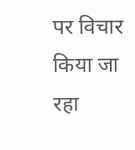पर विचार किया जा रहा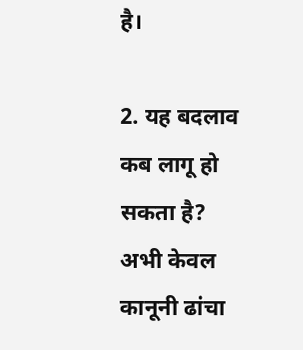है।

2. यह बदलाव कब लागू हो सकता है?
अभी केवल कानूनी ढांचा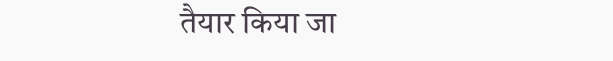तैयार किया जा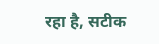रहा है, सटीक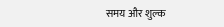समय और शुल्क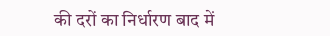की दरों का निर्धारण बाद में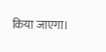किया जाएगा।